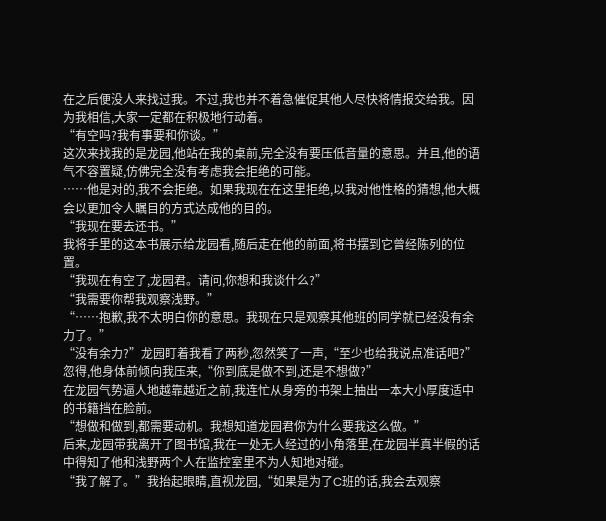在之后便没人来找过我。不过,我也并不着急催促其他人尽快将情报交给我。因为我相信,大家一定都在积极地行动着。
“有空吗?我有事要和你谈。”
这次来找我的是龙园,他站在我的桌前,完全没有要压低音量的意思。并且,他的语气不容置疑,仿佛完全没有考虑我会拒绝的可能。
……他是对的,我不会拒绝。如果我现在在这里拒绝,以我对他性格的猜想,他大概会以更加令人瞩目的方式达成他的目的。
“我现在要去还书。”
我将手里的这本书展示给龙园看,随后走在他的前面,将书摆到它曾经陈列的位置。
“我现在有空了,龙园君。请问,你想和我谈什么?”
“我需要你帮我观察浅野。”
“……抱歉,我不太明白你的意思。我现在只是观察其他班的同学就已经没有余力了。”
“没有余力?”龙园盯着我看了两秒,忽然笑了一声,“至少也给我说点准话吧?”忽得,他身体前倾向我压来,“你到底是做不到,还是不想做?”
在龙园气势逼人地越靠越近之前,我连忙从身旁的书架上抽出一本大小厚度适中的书籍挡在脸前。
“想做和做到,都需要动机。我想知道龙园君你为什么要我这么做。”
后来,龙园带我离开了图书馆,我在一处无人经过的小角落里,在龙园半真半假的话中得知了他和浅野两个人在监控室里不为人知地对碰。
“我了解了。”我抬起眼睛,直视龙园,“如果是为了C班的话,我会去观察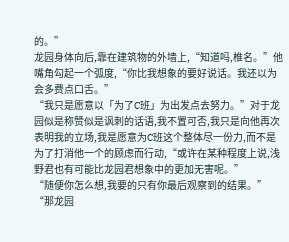的。”
龙园身体向后,靠在建筑物的外墙上,“知道吗,椎名。”他嘴角勾起一个弧度,“你比我想象的要好说话。我还以为会多费点口舌。”
“我只是愿意以「为了C班」为出发点去努力。”对于龙园似是称赞似是讽刺的话语,我不置可否,我只是向他再次表明我的立场,我是愿意为C班这个整体尽一份力,而不是为了打消他一个的顾虑而行动,“或许在某种程度上说,浅野君也有可能比龙园君想象中的更加无害呢。”
“随便你怎么想,我要的只有你最后观察到的结果。”
“那龙园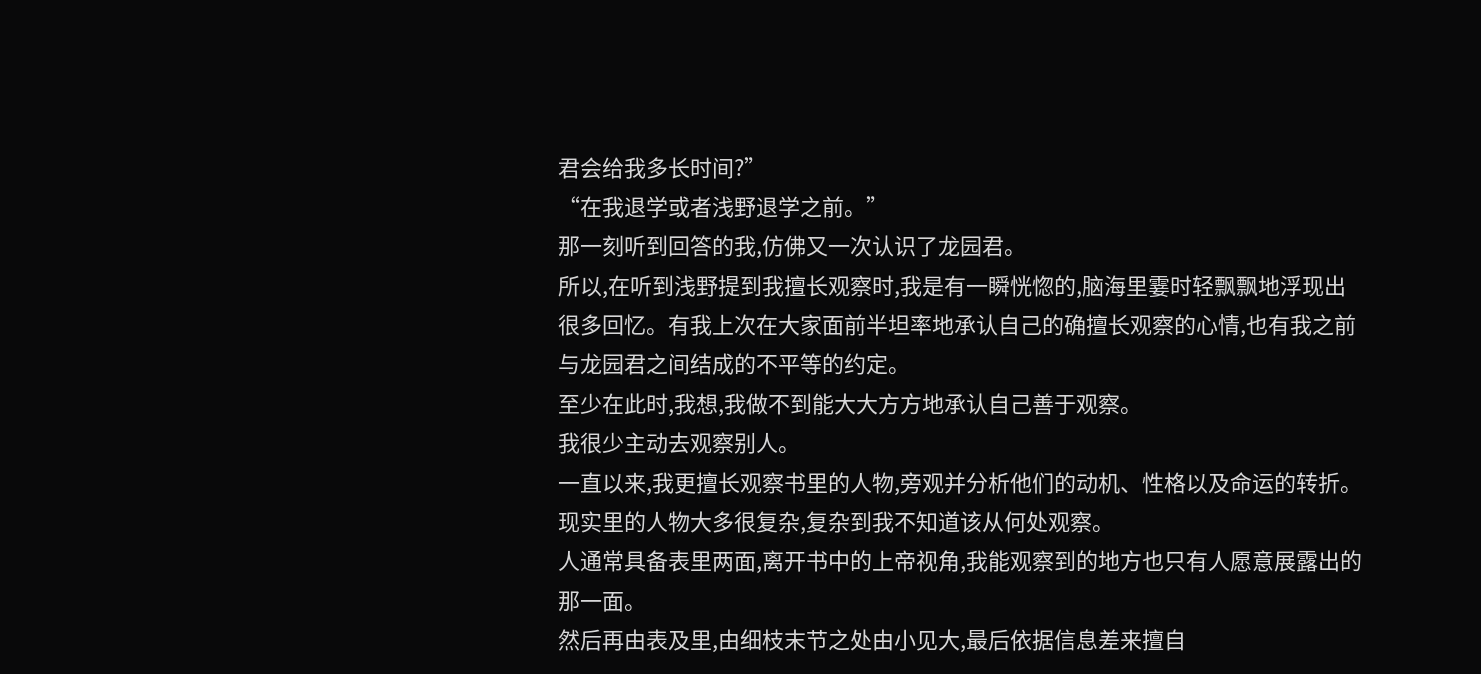君会给我多长时间?”
“在我退学或者浅野退学之前。”
那一刻听到回答的我,仿佛又一次认识了龙园君。
所以,在听到浅野提到我擅长观察时,我是有一瞬恍惚的,脑海里霎时轻飘飘地浮现出很多回忆。有我上次在大家面前半坦率地承认自己的确擅长观察的心情,也有我之前与龙园君之间结成的不平等的约定。
至少在此时,我想,我做不到能大大方方地承认自己善于观察。
我很少主动去观察别人。
一直以来,我更擅长观察书里的人物,旁观并分析他们的动机、性格以及命运的转折。
现实里的人物大多很复杂,复杂到我不知道该从何处观察。
人通常具备表里两面,离开书中的上帝视角,我能观察到的地方也只有人愿意展露出的那一面。
然后再由表及里,由细枝末节之处由小见大,最后依据信息差来擅自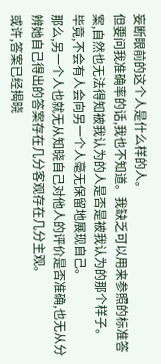妄断眼前的这个人是什么样的人。
但要问我准确率的话,我也不知道。我缺乏可以用来参照的标准答案,自然也无法得知被我认为的人是否是被我认为的那个样子。
毕竟,不会有人会向另一个人毫无保留地展现自己。
那么,另一个人也就无从知晓自己对他人的评价是否准确,也无从分辨她自己得出的答案存在几分客观存在几分主观。
或许,答案已经揭晓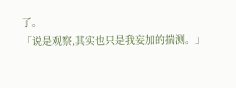了。
「说是观察,其实也只是我妄加的揣测。」